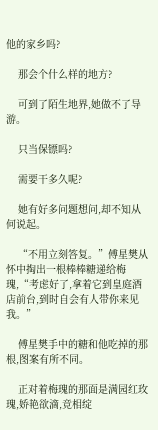他的家乡吗?

    那会个什么样的地方?

    可到了陌生地界,她做不了导游。

    只当保镖吗?

    需要干多久呢?

    她有好多问题想问,却不知从何说起。

    “不用立刻答复。”傅星樊从怀中掏出一根棒棒糖递给梅瑰,“考虑好了,拿着它到皇庭酒店前台,到时自会有人带你来见我。”

    傅星樊手中的糖和他吃掉的那根,图案有所不同。

    正对着梅瑰的那面是满园红玫瑰,娇艳欲滴,竞相绽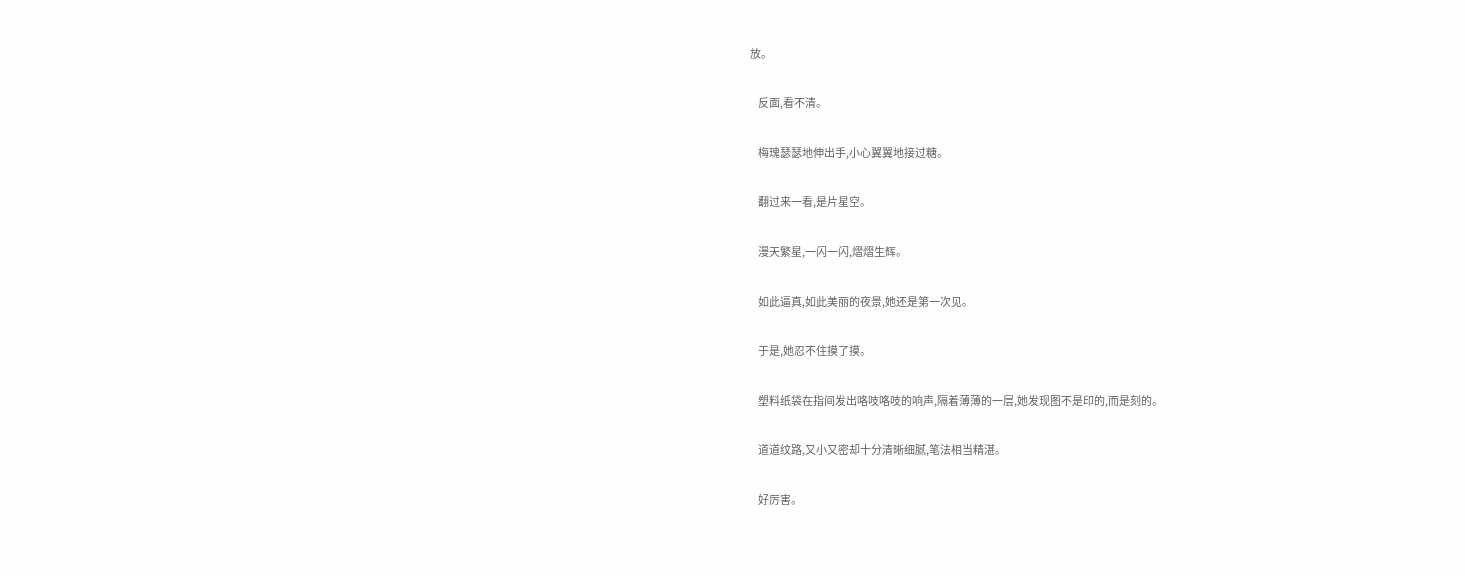放。

    反面,看不清。

    梅瑰瑟瑟地伸出手,小心翼翼地接过糖。

    翻过来一看,是片星空。

    漫天繁星,一闪一闪,熠熠生辉。

    如此逼真,如此美丽的夜景,她还是第一次见。

    于是,她忍不住摸了摸。

    塑料纸袋在指间发出咯吱咯吱的响声,隔着薄薄的一层,她发现图不是印的,而是刻的。

    道道纹路,又小又密却十分清晰细腻,笔法相当精湛。

    好厉害。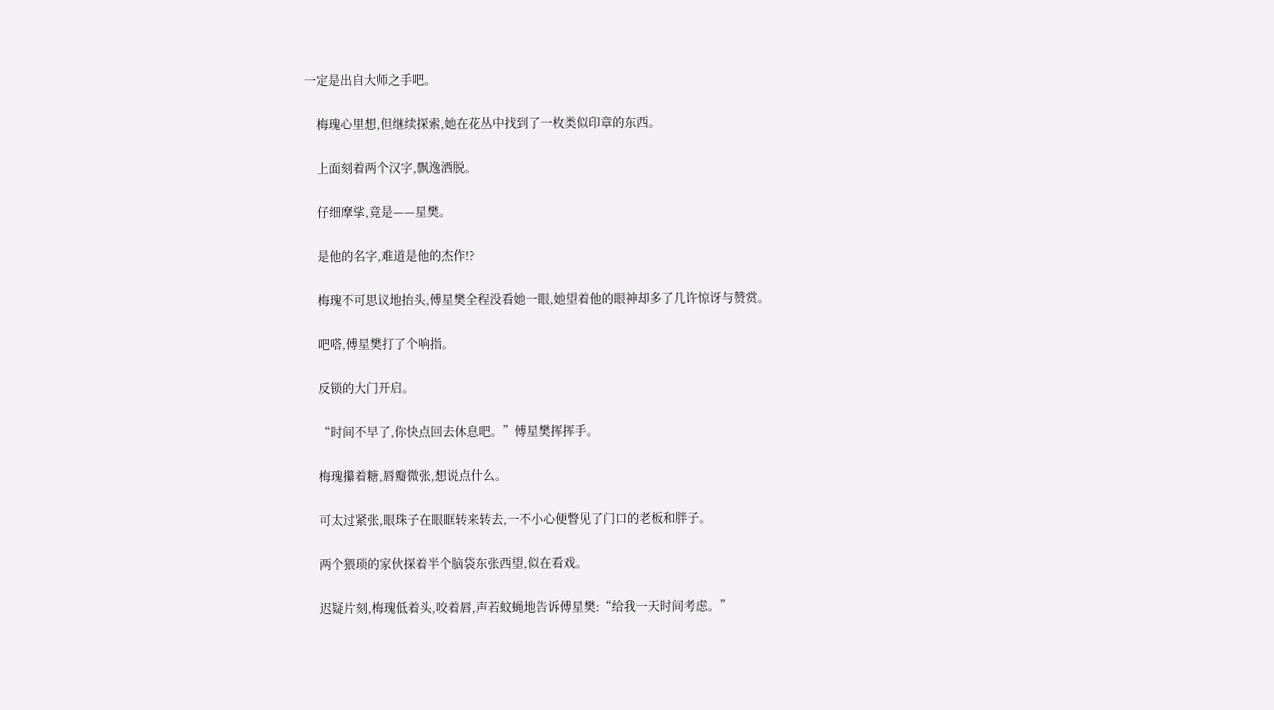一定是出自大师之手吧。

    梅瑰心里想,但继续探索,她在花丛中找到了一枚类似印章的东西。

    上面刻着两个汉字,飘逸洒脱。

    仔细摩挲,竟是——星樊。

    是他的名字,难道是他的杰作!?

    梅瑰不可思议地抬头,傅星樊全程没看她一眼,她望着他的眼神却多了几许惊讶与赞赏。

    吧嗒,傅星樊打了个响指。

    反锁的大门开启。

    “时间不早了,你快点回去休息吧。”傅星樊挥挥手。

    梅瑰攥着糖,唇瓣微张,想说点什么。

    可太过紧张,眼珠子在眼眶转来转去,一不小心便瞥见了门口的老板和胖子。

    两个猥琐的家伙探着半个脑袋东张西望,似在看戏。

    迟疑片刻,梅瑰低着头,咬着唇,声若蚊蝇地告诉傅星樊:“给我一天时间考虑。”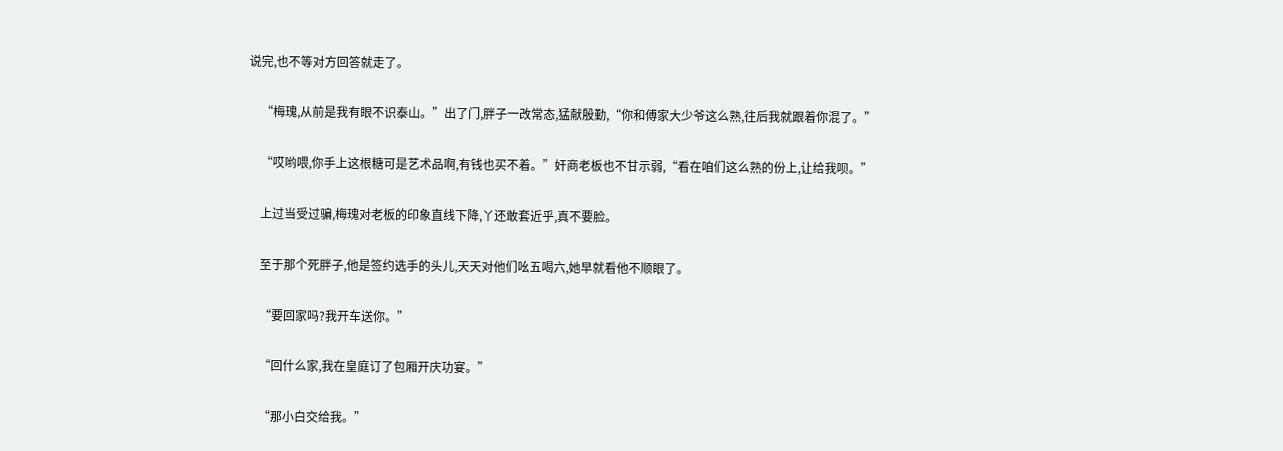说完,也不等对方回答就走了。

    “梅瑰,从前是我有眼不识泰山。”出了门,胖子一改常态,猛献殷勤,“你和傅家大少爷这么熟,往后我就跟着你混了。”

    “哎哟喂,你手上这根糖可是艺术品啊,有钱也买不着。”奸商老板也不甘示弱,“看在咱们这么熟的份上,让给我呗。”

    上过当受过骗,梅瑰对老板的印象直线下降,丫还敢套近乎,真不要脸。

    至于那个死胖子,他是签约选手的头儿,天天对他们吆五喝六,她早就看他不顺眼了。

    “要回家吗?我开车送你。”

    “回什么家,我在皇庭订了包厢开庆功宴。”

    “那小白交给我。”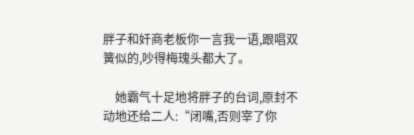胖子和奸商老板你一言我一语,跟唱双簧似的,吵得梅瑰头都大了。

    她霸气十足地将胖子的台词,原封不动地还给二人:“闭嘴,否则宰了你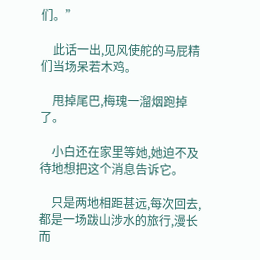们。”

    此话一出,见风使舵的马屁精们当场呆若木鸡。

    甩掉尾巴,梅瑰一溜烟跑掉了。

    小白还在家里等她,她迫不及待地想把这个消息告诉它。

    只是两地相距甚远,每次回去,都是一场跋山涉水的旅行,漫长而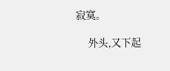寂寞。

    外头,又下起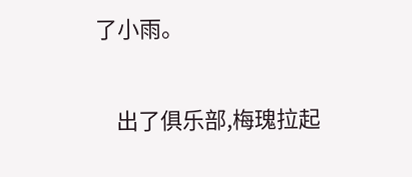了小雨。

    出了俱乐部,梅瑰拉起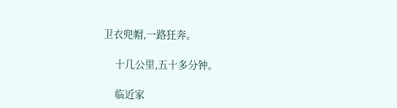卫衣兜帽,一路狂奔。

    十几公里,五十多分钟。

    临近家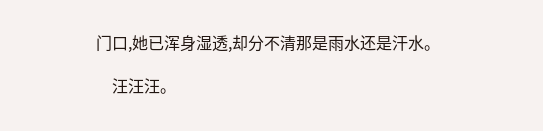门口,她已浑身湿透,却分不清那是雨水还是汗水。

    汪汪汪。